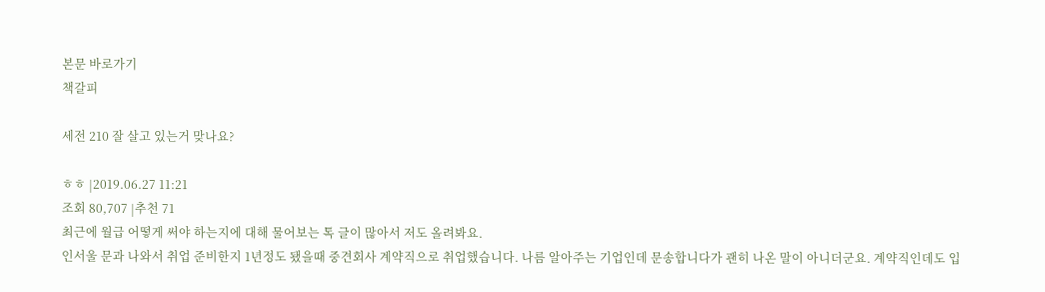본문 바로가기
책갈피

세전 210 잘 살고 있는거 맞나요?

ㅎㅎ |2019.06.27 11:21
조회 80,707 |추천 71
최근에 월급 어떻게 써야 하는지에 대해 물어보는 톡 글이 많아서 저도 올려봐요.
인서울 문과 나와서 취업 준비한지 1년정도 됐을때 중견회사 계약직으로 취업했습니다. 나름 알아주는 기업인데 문송합니다가 괜히 나온 말이 아니더군요. 계약직인데도 입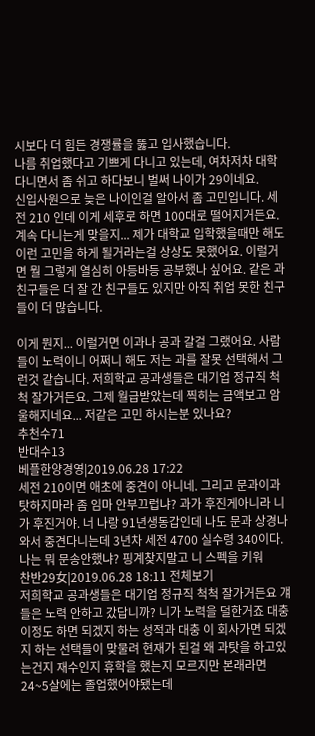시보다 더 힘든 경쟁률을 뚫고 입사했습니다.
나름 취업했다고 기쁘게 다니고 있는데, 여차저차 대학 다니면서 좀 쉬고 하다보니 벌써 나이가 29이네요.
신입사원으로 늦은 나이인걸 알아서 좀 고민입니다. 세전 210 인데 이게 세후로 하면 100대로 떨어지거든요. 계속 다니는게 맞을지... 제가 대학교 입학했을때만 해도 이런 고민을 하게 될거라는걸 상상도 못했어요. 이럴거면 뭘 그렇게 열심히 아등바등 공부했나 싶어요. 같은 과 친구들은 더 잘 간 친구들도 있지만 아직 취업 못한 친구들이 더 많습니다.

이게 뭔지... 이럴거면 이과나 공과 갈걸 그랬어요. 사람들이 노력이니 어쩌니 해도 저는 과를 잘못 선택해서 그런것 같습니다. 저희학교 공과생들은 대기업 정규직 척척 잘가거든요. 그제 월급받았는데 찍히는 금액보고 암울해지네요... 저같은 고민 하시는분 있나요?
추천수71
반대수13
베플한양경영|2019.06.28 17:22
세전 210이면 애초에 중견이 아니네. 그리고 문과이과 탓하지마라 좀 임마 안부끄럽냐? 과가 후진게아니라 니가 후진거야. 너 나랑 91년생동갑인데 나도 문과 상경나와서 중견다니는데 3년차 세전 4700 실수령 340이다. 나는 뭐 문송안했냐? 핑계찾지말고 니 스펙을 키워
찬반29女|2019.06.28 18:11 전체보기
저희학교 공과생들은 대기업 정규직 척척 잘가거든요 걔들은 노력 안하고 갔답니까? 니가 노력을 덜한거죠 대충 이정도 하면 되겠지 하는 성적과 대충 이 회사가면 되겠지 하는 선택들이 맞물려 현재가 된걸 왜 과탓을 하고있는건지 재수인지 휴학을 했는지 모르지만 본래라면 24~5살에는 졸업했어야됐는데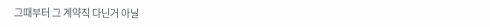그때부터 그 계약직 다닌거 아닐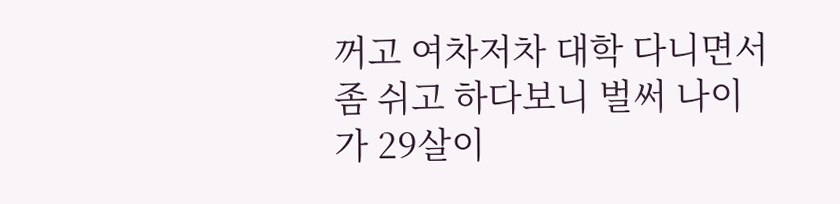꺼고 여차저차 대학 다니면서 좀 쉬고 하다보니 벌써 나이가 29살이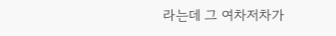라는데 그 여차저차가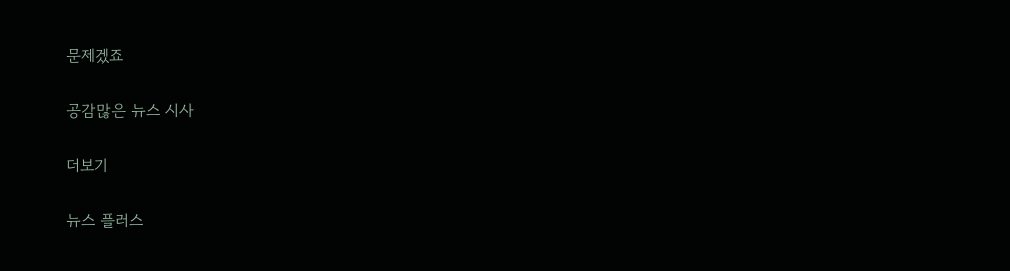문제겠죠

공감많은 뉴스 시사

더보기

뉴스 플러스